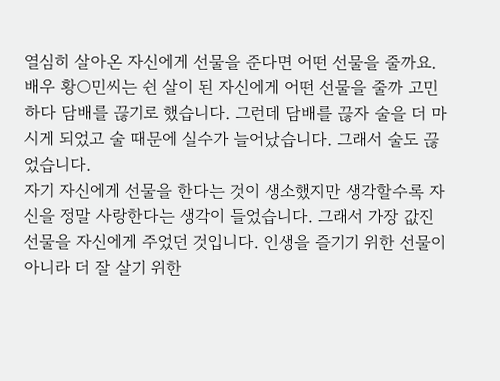열심히 살아온 자신에게 선물을 준다면 어떤 선물을 줄까요. 배우 황○민씨는 쉰 살이 된 자신에게 어떤 선물을 줄까 고민하다 담배를 끊기로 했습니다. 그런데 담배를 끊자 술을 더 마시게 되었고 술 때문에 실수가 늘어났습니다. 그래서 술도 끊었습니다.
자기 자신에게 선물을 한다는 것이 생소했지만 생각할수록 자신을 정말 사랑한다는 생각이 들었습니다. 그래서 가장 값진 선물을 자신에게 주었던 것입니다. 인생을 즐기기 위한 선물이 아니라 더 잘 살기 위한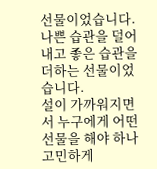선물이었습니다. 나쁜 습관을 덜어내고 좋은 습관을 더하는 선물이었습니다.
설이 가까워지면서 누구에게 어떤 선물을 해야 하나 고민하게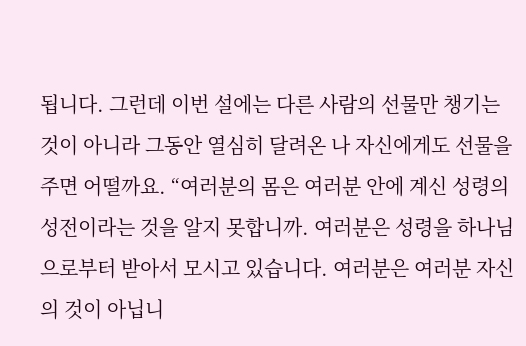됩니다. 그런데 이번 설에는 다른 사람의 선물만 챙기는 것이 아니라 그동안 열심히 달려온 나 자신에게도 선물을 주면 어떨까요. “여러분의 몸은 여러분 안에 계신 성령의 성전이라는 것을 알지 못합니까. 여러분은 성령을 하나님으로부터 받아서 모시고 있습니다. 여러분은 여러분 자신의 것이 아닙니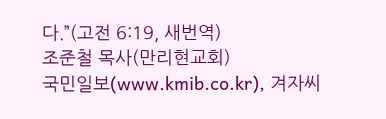다.”(고전 6:19, 새번역)
조준철 목사(만리현교회)
국민일보(www.kmib.co.kr), 겨자씨